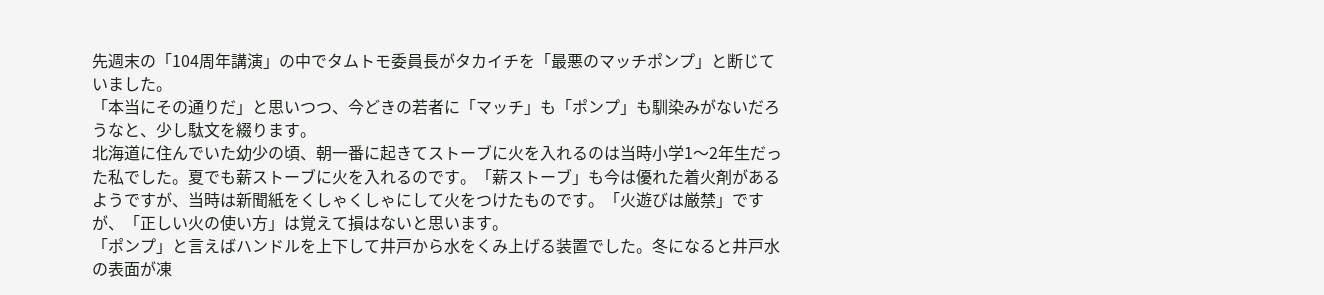先週末の「104周年講演」の中でタムトモ委員長がタカイチを「最悪のマッチポンプ」と断じていました。
「本当にその通りだ」と思いつつ、今どきの若者に「マッチ」も「ポンプ」も馴染みがないだろうなと、少し駄文を綴ります。
北海道に住んでいた幼少の頃、朝一番に起きてストーブに火を入れるのは当時小学1〜2年生だった私でした。夏でも薪ストーブに火を入れるのです。「薪ストーブ」も今は優れた着火剤があるようですが、当時は新聞紙をくしゃくしゃにして火をつけたものです。「火遊びは厳禁」ですが、「正しい火の使い方」は覚えて損はないと思います。
「ポンプ」と言えばハンドルを上下して井戸から水をくみ上げる装置でした。冬になると井戸水の表面が凍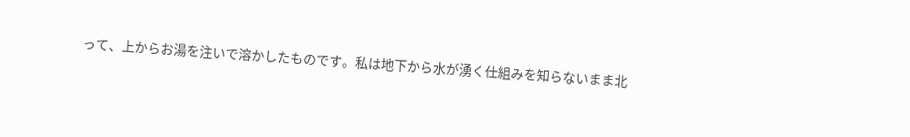って、上からお湯を注いで溶かしたものです。私は地下から水が湧く仕組みを知らないまま北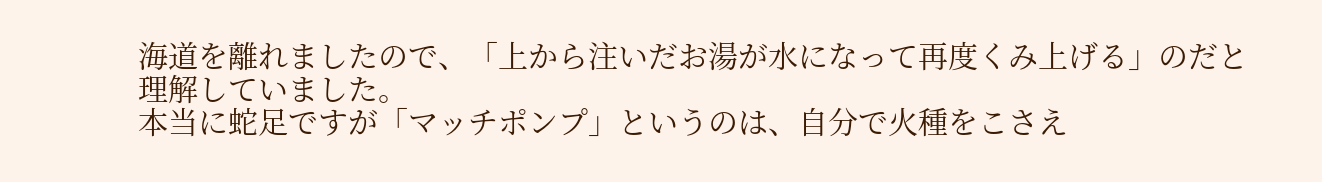海道を離れましたので、「上から注いだお湯が水になって再度くみ上げる」のだと理解していました。
本当に蛇足ですが「マッチポンプ」というのは、自分で火種をこさえ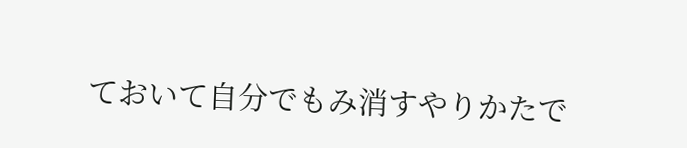ておいて自分でもみ消すやりかたで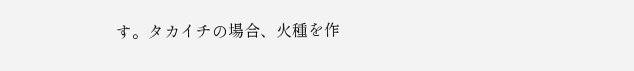す。タカイチの場合、火種を作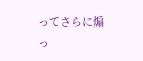ってさらに煽っ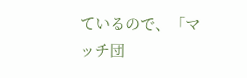ているので、「マッチ団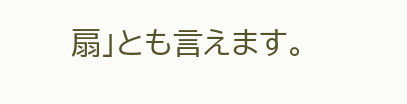扇」とも言えます。